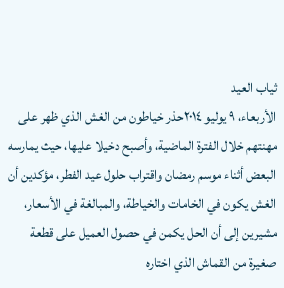ثياب العيد
الأربعاء، ٩ يوليو ٢٠١٤حذر خياطون من الغش الذي ظهر على مهنتهم خلال الفترة الماضية، وأصبح دخيلا عليها، حيث يمارسه البعض أثناء موسم رمضان واقتراب حلول عيد الفطر، مؤكدين أن الغش يكون في الخامات والخياطة، والمبالغة في الأسعار، مشيرين إلى أن الحل يكمن في حصول العميل على قطعة صغيرة من القماش الذي اختاره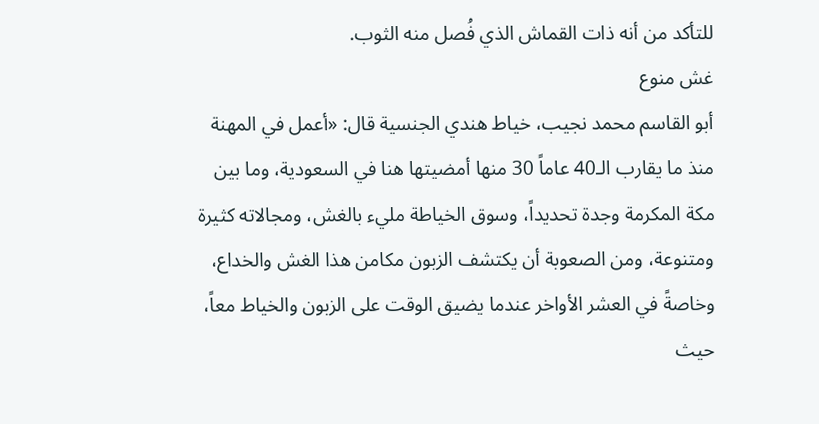للتأكد من أنه ذات القماش الذي فُصل منه الثوب.
غش منوع
أبو القاسم محمد نجيب، خياط هندي الجنسية قال: «أعمل في المهنة منذ ما يقارب الـ40 عاماً 30 منها أمضيتها هنا في السعودية، وما بين مكة المكرمة وجدة تحديداً، وسوق الخياطة مليء بالغش، ومجالاته كثيرة ومتنوعة، ومن الصعوبة أن يكتشف الزبون مكامن هذا الغش والخداع، وخاصةً في العشر الأواخر عندما يضيق الوقت على الزبون والخياط معاً، حيث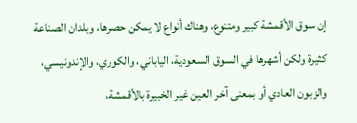إن سوق الأقمشة كبير ومتنوع، وهناك أنواع لا يمكن حصرها، وبلدان الصناعة كثيرة ولكن أشهرها في السوق السعودية، الياباني، والكوري، والإندونيسي، والزبون العادي أو بمعنى آخر العين غير الخبيرة بالأقمشة،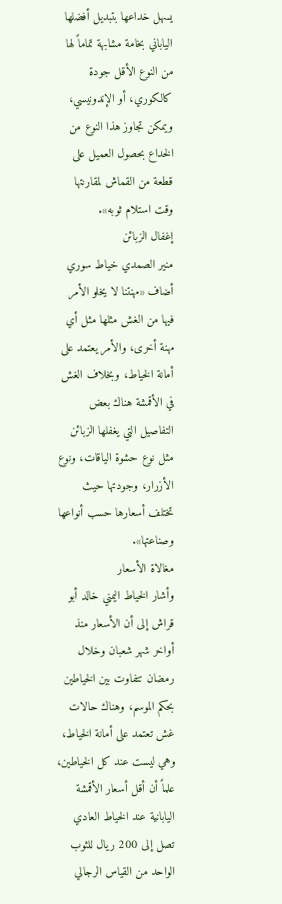يسهل خداعها بتبديل أفضلها الياباني بخامة مشابهة تماماً لها من النوع الأقل جودة كالكوري، أو الإندونيسي، ويمكن تجاوز هذا النوع من الخداع بحصول العميل على قطعة من القماش لمقارنتها وقت استلام ثوبه».
إغفال الزبائن
منير الصمدي خياط سوري أضاف «مهنتنا لا يخلو الأمر فيها من الغش مثلها مثل أي مهنة أخرى، والأمر يعتمد على أمانة الخياط، وبخلاف الغش في الأقمشة هناك بعض التفاصيل التي يغفلها الزبائن مثل نوع حشوة الياقات، ونوع الأزرار، وجودتها حيث تختلف أسعارها حسب أنواعها وصناعتها».
مغالاة الأسعار
وأشار الخياط اليمني خالد أبو قراش إلى أن الأسعار منذ أواخر شهر شعبان وخلال رمضان تتفاوت بين الخياطين بحكم الموسم، وهناك حالات غش تعتمد على أمانة الخياط، وهي ليست عند كل الخياطين، علماً أن أقل أسعار الأقمشة اليابانية عند الخياط العادي تصل إلى 200 ريال للثوب الواحد من القياس الرجالي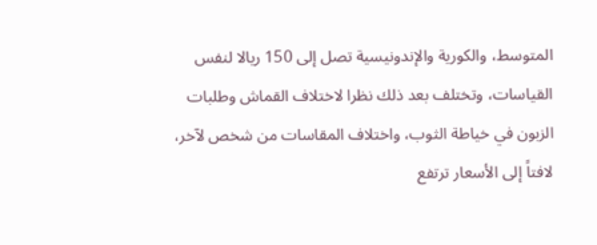المتوسط، والكورية والإندونيسية تصل إلى 150 ريالا لنفس القياسات، وتختلف بعد ذلك نظرا لاختلاف القماش وطلبات الزبون في خياطة الثوب، واختلاف المقاسات من شخص لآخر، لافتاً إلى الأسعار ترتفع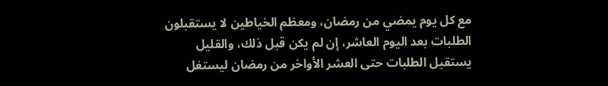مع كل يوم يمضي من رمضان، ومعظم الخياطين لا يستقبلون الطلبات بعد اليوم العاشر، إن لم يكن قبل ذلك، والقليل يستقبل الطلبات حتى العشر الأواخر من رمضان ليستغل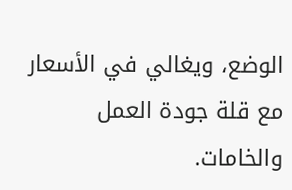الوضع، ويغالي في الأسعار مع قلة جودة العمل والخامات.